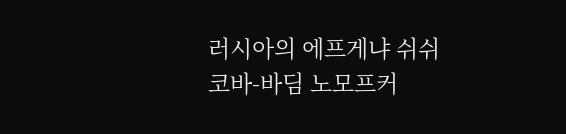러시아의 에프게냐 쉬쉬코바-바딤 노모프커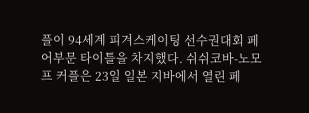플이 94세계 피겨스케이팅 선수권대회 페어부문 타이틀을 차지했다. 쉬쉬코바-노모프 커플은 23일 일본 지바에서 열린 페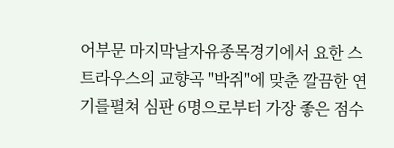어부문 마지막날자유종목경기에서 요한 스트라우스의 교향곡 "박쥐"에 맞춘 깔끔한 연기를펼쳐 심판 6명으로부터 가장 좋은 점수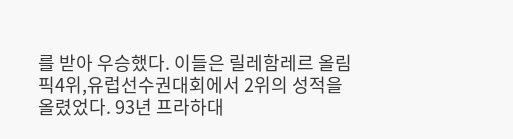를 받아 우승했다. 이들은 릴레함레르 올림픽4위,유럽선수권대회에서 2위의 성적을 올렸었다. 93년 프라하대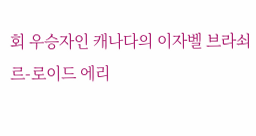회 우승자인 캐나다의 이자벨 브라쇠르-로이드 에리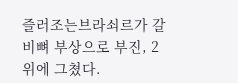즐러조는브라쇠르가 갈비뼈 부상으로 부진, 2위에 그쳤다.